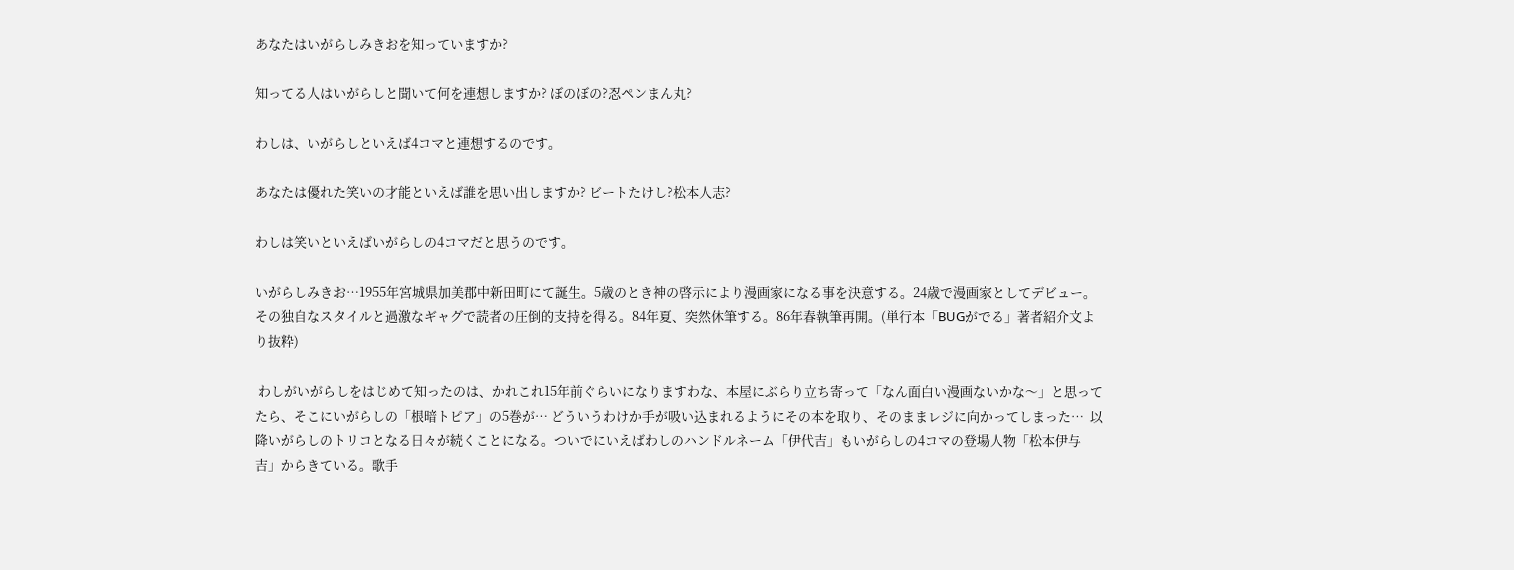あなたはいがらしみきおを知っていますか?

知ってる人はいがらしと聞いて何を連想しますか? ぼのぼの?忍ペンまん丸?

わしは、いがらしといえば4コマと連想するのです。

あなたは優れた笑いの才能といえば誰を思い出しますか? ビートたけし?松本人志?

わしは笑いといえばいがらしの4コマだと思うのです。

いがらしみきお…1955年宮城県加美郡中新田町にて誕生。5歳のとき神の啓示により漫画家になる事を決意する。24歳で漫画家としてデビュー。その独自なスタイルと過激なギャグで読者の圧倒的支持を得る。84年夏、突然休筆する。86年春執筆再開。(単行本「BUGがでる」著者紹介文より抜粋)

 わしがいがらしをはじめて知ったのは、かれこれ15年前ぐらいになりますわな、本屋にぶらり立ち寄って「なん面白い漫画ないかな〜」と思ってたら、そこにいがらしの「根暗トピア」の5巻が… どういうわけか手が吸い込まれるようにその本を取り、そのままレジに向かってしまった…  以降いがらしのトリコとなる日々が続くことになる。ついでにいえばわしのハンドルネーム「伊代吉」もいがらしの4コマの登場人物「松本伊与吉」からきている。歌手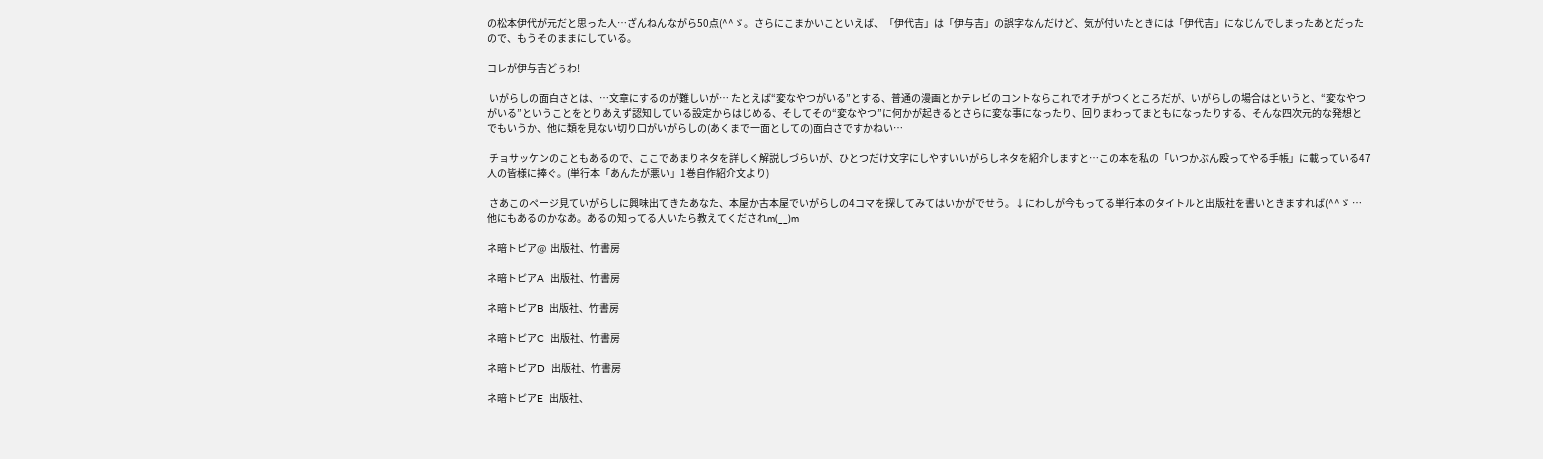の松本伊代が元だと思った人…ざんねんながら50点(^^ゞ。さらにこまかいこといえば、「伊代吉」は「伊与吉」の誤字なんだけど、気が付いたときには「伊代吉」になじんでしまったあとだったので、もうそのままにしている。

コレが伊与吉どぅわ!

 いがらしの面白さとは、…文章にするのが難しいが… たとえば“変なやつがいる”とする、普通の漫画とかテレビのコントならこれでオチがつくところだが、いがらしの場合はというと、“変なやつがいる”ということをとりあえず認知している設定からはじめる、そしてその“変なやつ”に何かが起きるとさらに変な事になったり、回りまわってまともになったりする、そんな四次元的な発想とでもいうか、他に類を見ない切り口がいがらしの(あくまで一面としての)面白さですかねい…

 チョサッケンのこともあるので、ここであまりネタを詳しく解説しづらいが、ひとつだけ文字にしやすいいがらしネタを紹介しますと…この本を私の「いつかぶん殴ってやる手帳」に載っている47人の皆様に捧ぐ。(単行本「あんたが悪い」1巻自作紹介文より)

 さあこのページ見ていがらしに興味出てきたあなた、本屋か古本屋でいがらしの4コマを探してみてはいかがでせう。↓にわしが今もってる単行本のタイトルと出版社を書いときますれば(^^ゞ …他にもあるのかなあ。あるの知ってる人いたら教えてくだされm(__)m

ネ暗トピア@  出版社、竹書房

ネ暗トピアA  出版社、竹書房

ネ暗トピアB  出版社、竹書房

ネ暗トピアC  出版社、竹書房

ネ暗トピアD  出版社、竹書房

ネ暗トピアE  出版社、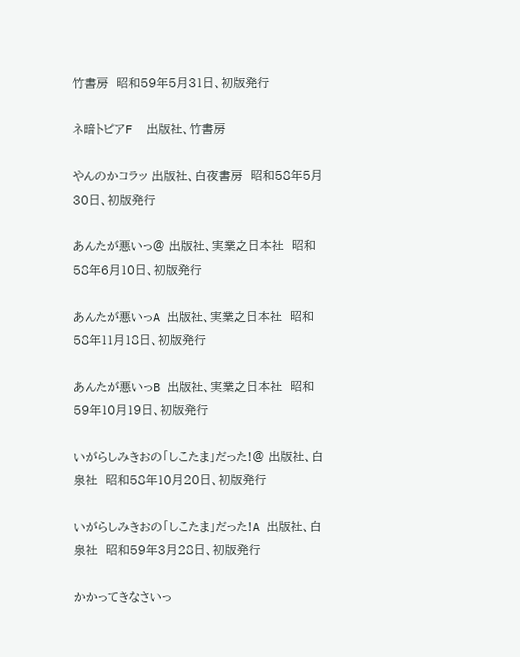竹書房  昭和59年5月31日、初版発行

ネ暗トピアF  出版社、竹書房

やんのかコラッ 出版社、白夜書房  昭和58年5月30日、初版発行

あんたが悪いっ@ 出版社、実業之日本社  昭和58年6月10日、初版発行

あんたが悪いっA 出版社、実業之日本社  昭和58年11月18日、初版発行

あんたが悪いっB 出版社、実業之日本社  昭和59年10月19日、初版発行

いがらしみきおの「しこたま」だった!@ 出版社、白泉社  昭和58年10月20日、初版発行

いがらしみきおの「しこたま」だった!A 出版社、白泉社  昭和59年3月28日、初版発行

かかってきなさいっ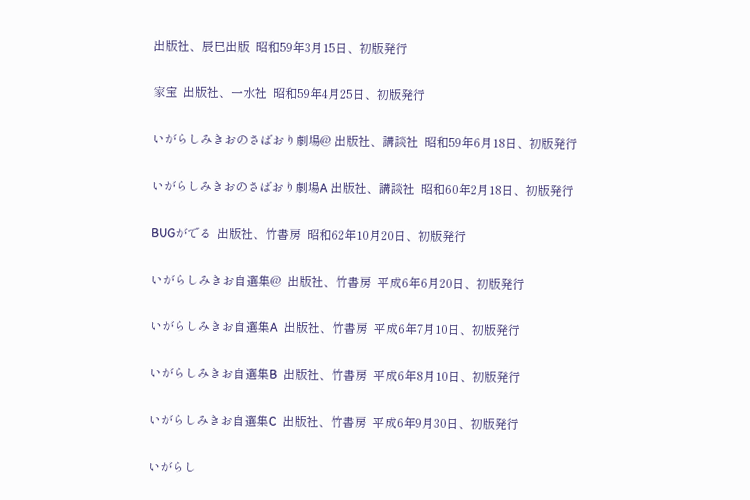出版社、辰巳出版  昭和59年3月15日、初版発行

家宝  出版社、一水社  昭和59年4月25日、初版発行

いがらしみきおのさばおり劇場@ 出版社、講談社  昭和59年6月18日、初版発行

いがらしみきおのさばおり劇場A 出版社、講談社  昭和60年2月18日、初版発行

BUGがでる  出版社、竹書房  昭和62年10月20日、初版発行

いがらしみきお自選集@  出版社、竹書房  平成6年6月20日、初版発行

いがらしみきお自選集A  出版社、竹書房  平成6年7月10日、初版発行

いがらしみきお自選集B  出版社、竹書房  平成6年8月10日、初版発行

いがらしみきお自選集C  出版社、竹書房  平成6年9月30日、初版発行

いがらし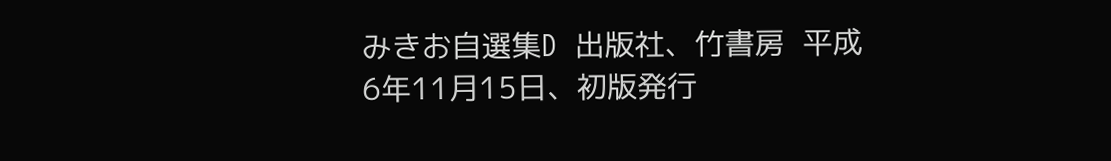みきお自選集D  出版社、竹書房  平成6年11月15日、初版発行